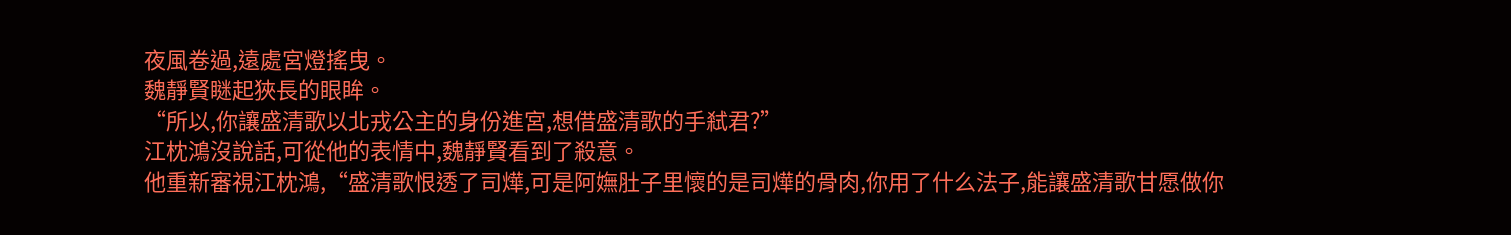夜風卷過,遠處宮燈搖曳。
魏靜賢瞇起狹長的眼眸。
“所以,你讓盛清歌以北戎公主的身份進宮,想借盛清歌的手弒君?”
江枕鴻沒說話,可從他的表情中,魏靜賢看到了殺意。
他重新審視江枕鴻,“盛清歌恨透了司燁,可是阿嫵肚子里懷的是司燁的骨肉,你用了什么法子,能讓盛清歌甘愿做你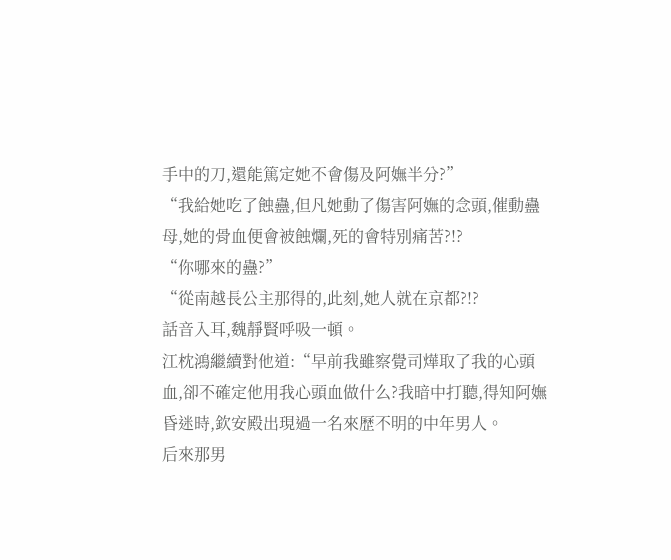手中的刀,還能篤定她不會傷及阿嫵半分?”
“我給她吃了蝕蠱,但凡她動了傷害阿嫵的念頭,催動蠱母,她的骨血便會被蝕爛,死的會特別痛苦?!?
“你哪來的蠱?”
“從南越長公主那得的,此刻,她人就在京都?!?
話音入耳,魏靜賢呼吸一頓。
江枕鴻繼續對他道:“早前我雖察覺司燁取了我的心頭血,卻不確定他用我心頭血做什么?我暗中打聽,得知阿嫵昏迷時,欽安殿出現過一名來歷不明的中年男人。
后來那男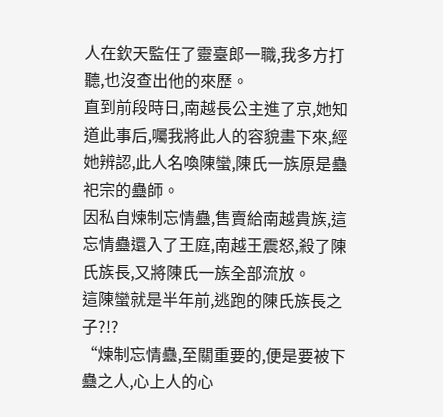人在欽天監任了靈臺郎一職,我多方打聽,也沒查出他的來歷。
直到前段時日,南越長公主進了京,她知道此事后,囑我將此人的容貌畫下來,經她辨認,此人名喚陳蠻,陳氏一族原是蠱祀宗的蠱師。
因私自煉制忘情蠱,售賣給南越貴族,這忘情蠱還入了王庭,南越王震怒,殺了陳氏族長,又將陳氏一族全部流放。
這陳蠻就是半年前,逃跑的陳氏族長之子?!?
“煉制忘情蠱,至關重要的,便是要被下蠱之人,心上人的心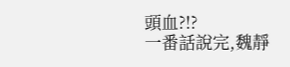頭血?!?
一番話說完,魏靜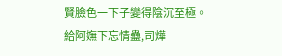賢臉色一下子變得陰沉至極。
給阿嫵下忘情蠱,司燁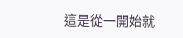這是從一開始就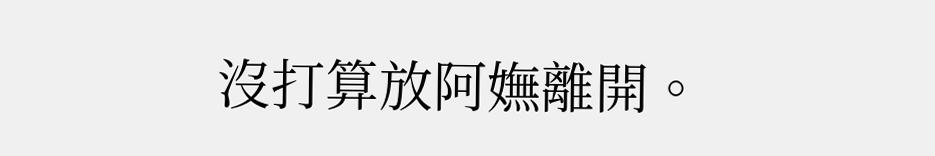沒打算放阿嫵離開。